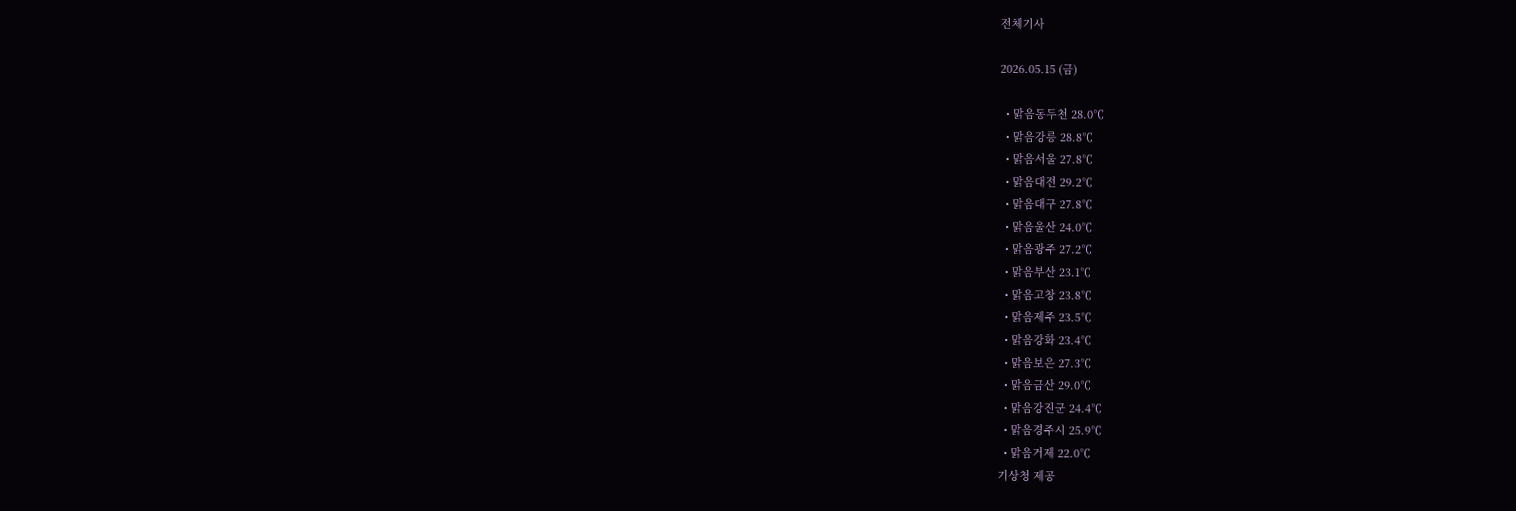전체기사

2026.05.15 (금)

  • 맑음동두천 28.0℃
  • 맑음강릉 28.8℃
  • 맑음서울 27.8℃
  • 맑음대전 29.2℃
  • 맑음대구 27.8℃
  • 맑음울산 24.0℃
  • 맑음광주 27.2℃
  • 맑음부산 23.1℃
  • 맑음고창 23.8℃
  • 맑음제주 23.5℃
  • 맑음강화 23.4℃
  • 맑음보은 27.3℃
  • 맑음금산 29.0℃
  • 맑음강진군 24.4℃
  • 맑음경주시 25.9℃
  • 맑음거제 22.0℃
기상청 제공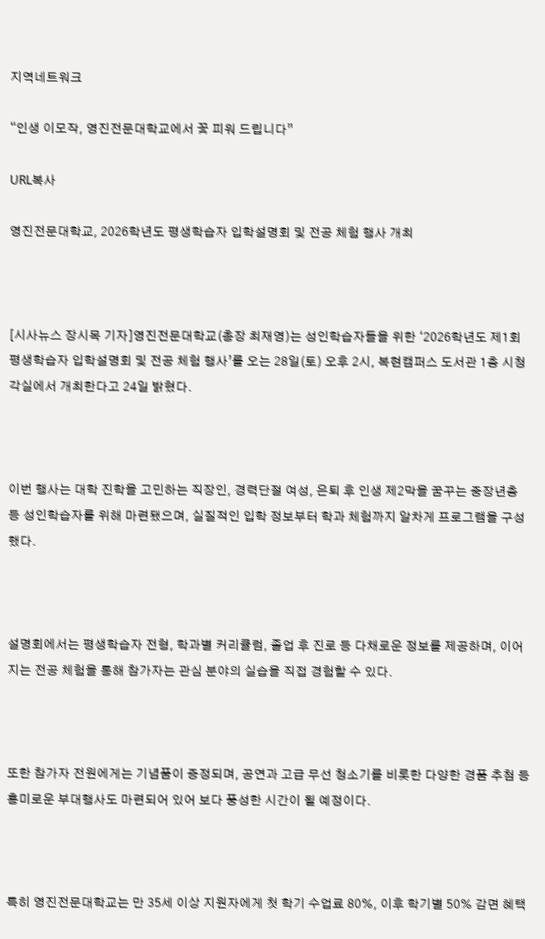지역네트워크

“인생 이모작, 영진전문대학교에서 꽃 피워 드립니다”

URL복사

영진전문대학교, 2026학년도 평생학습자 입학설명회 및 전공 체험 행사 개최



[시사뉴스 장시목 기자]영진전문대학교(총장 최재영)는 성인학습자들을 위한 ‘2026학년도 제1회 평생학습자 입학설명회 및 전공 체험 행사’를 오는 28일(토) 오후 2시, 복현캠퍼스 도서관 1층 시청각실에서 개최한다고 24일 밝혔다.



이번 행사는 대학 진학을 고민하는 직장인, 경력단절 여성, 은퇴 후 인생 제2막을 꿈꾸는 중장년층 등 성인학습자를 위해 마련됐으며, 실질적인 입학 정보부터 학과 체험까지 알차게 프로그램을 구성했다.



설명회에서는 평생학습자 전형, 학과별 커리큘럼, 졸업 후 진로 등 다채로운 정보를 제공하며, 이어지는 전공 체험을 통해 참가자는 관심 분야의 실습을 직접 경험할 수 있다.



또한 참가자 전원에게는 기념품이 증정되며, 공연과 고급 무선 청소기를 비롯한 다양한 경품 추첨 등 흥미로운 부대행사도 마련되어 있어 보다 풍성한 시간이 될 예정이다.



특히 영진전문대학교는 만 35세 이상 지원자에게 첫 학기 수업료 80%, 이후 학기별 50% 감면 혜택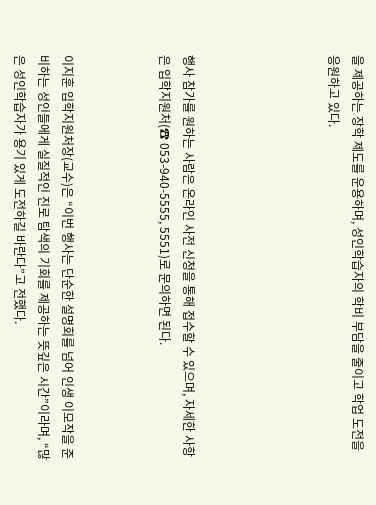을 제공하는 장학 제도를 운용하며, 성인학습자의 학비 부담을 줄이고 학업 도전을 응원하고 있다.





행사 참가를 원하는 사람은 온라인 사전 신청을 통해 접수할 수 있으며, 자세한 사항은 입학지원처(☎ 053-940-5555, 5551)로 문의하면 된다.



이지훈 입학지원처장(교수)은 “이번 행사는 단순한 설명회를 넘어 인생 이모작을 준비하는 성인들에게 실질적인 진로 탐색의 기회를 제공하는 뜻깊은 시간”이라며, “많은 성인학습자가 용기 있게 도전하길 바란다”고 전했다.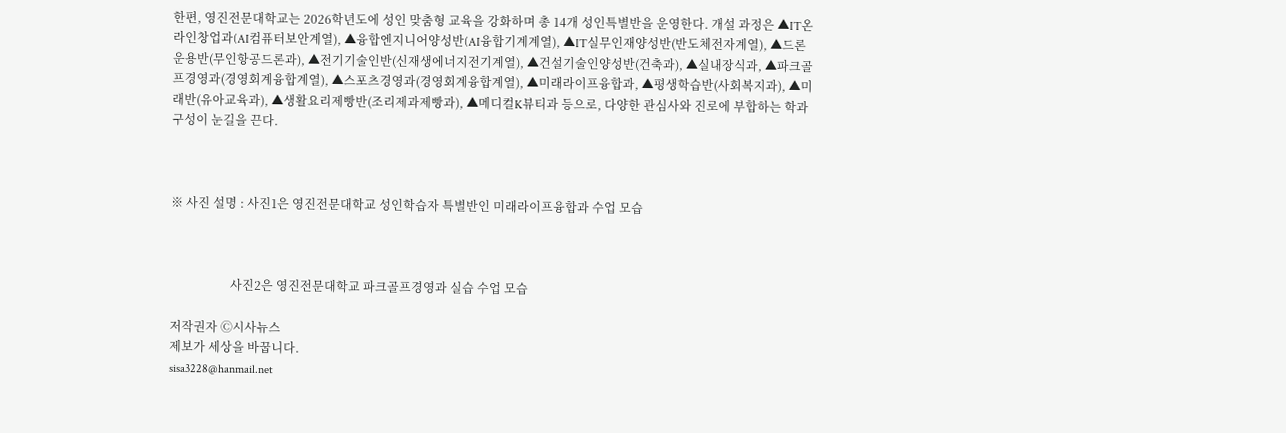한편, 영진전문대학교는 2026학년도에 성인 맞춤형 교육을 강화하며 총 14개 성인특별반을 운영한다. 개설 과정은 ▲IT온라인창업과(AI컴퓨터보안계열), ▲융합엔지니어양성반(AI융합기계계열), ▲IT실무인재양성반(반도체전자계열), ▲드론운용반(무인항공드론과), ▲전기기술인반(신재생에너지전기계열), ▲건설기술인양성반(건축과), ▲실내장식과, ▲파크골프경영과(경영회계융합계열), ▲스포츠경영과(경영회계융합계열), ▲미래라이프융합과, ▲평생학습반(사회복지과), ▲미래반(유아교육과), ▲생활요리제빵반(조리제과제빵과), ▲메디컬K뷰티과 등으로, 다양한 관심사와 진로에 부합하는 학과 구성이 눈길을 끈다.



※ 사진 설명 : 사진1은 영진전문대학교 성인학습자 특별반인 미래라이프융합과 수업 모습



                    사진2은 영진전문대학교 파크골프경영과 실습 수업 모습

저작권자 Ⓒ시사뉴스
제보가 세상을 바꿉니다.
sisa3228@hanmail.net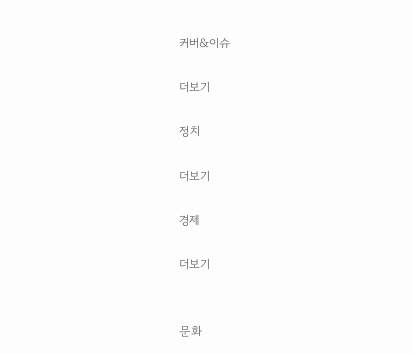커버&이슈

더보기

정치

더보기

경제

더보기


문화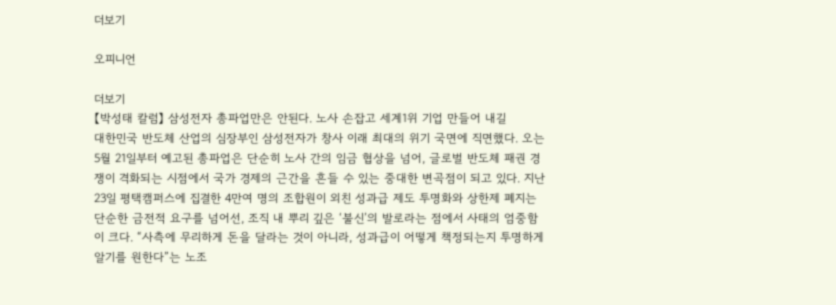더보기

오피니언

더보기
【박성태 칼럼】 삼성전자 총파업만은 안된다. 노사 손잡고 세계1위 기업 만들어 내길
대한민국 반도체 산업의 심장부인 삼성전자가 창사 이래 최대의 위기 국면에 직면했다. 오는 5월 21일부터 예고된 총파업은 단순히 노사 간의 임금 협상을 넘어, 글로벌 반도체 패권 경쟁이 격화되는 시점에서 국가 경제의 근간을 흔들 수 있는 중대한 변곡점이 되고 있다. 지난 23일 평택캠퍼스에 집결한 4만여 명의 조합원이 외친 성과급 제도 투명화와 상한제 폐지는 단순한 금전적 요구를 넘어선, 조직 내 뿌리 깊은 ‘불신’의 발로라는 점에서 사태의 엄중함이 크다. “사측에 무리하게 돈을 달라는 것이 아니라, 성과급이 어떻게 책정되는지 투명하게 알기를 원한다”는 노조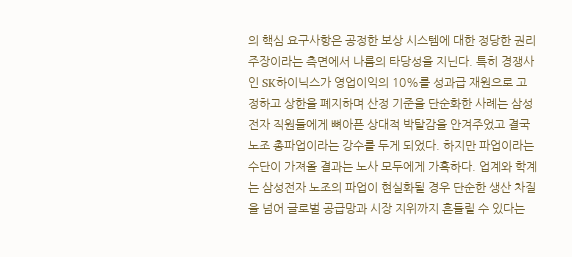의 핵심 요구사항은 공정한 보상 시스템에 대한 정당한 권리 주장이라는 측면에서 나름의 타당성을 지닌다. 특히 경쟁사인 SK하이닉스가 영업이익의 10%를 성과급 재원으로 고정하고 상한을 폐지하며 산정 기준을 단순화한 사례는 삼성전자 직원들에게 뼈아픈 상대적 박탈감을 안겨주었고 결국 노조 총파업이라는 강수를 두게 되었다. 하지만 파업이라는 수단이 가져올 결과는 노사 모두에게 가혹하다. 업계와 학계는 삼성전자 노조의 파업이 현실화될 경우 단순한 생산 차질을 넘어 글로벌 공급망과 시장 지위까지 흔들릴 수 있다는